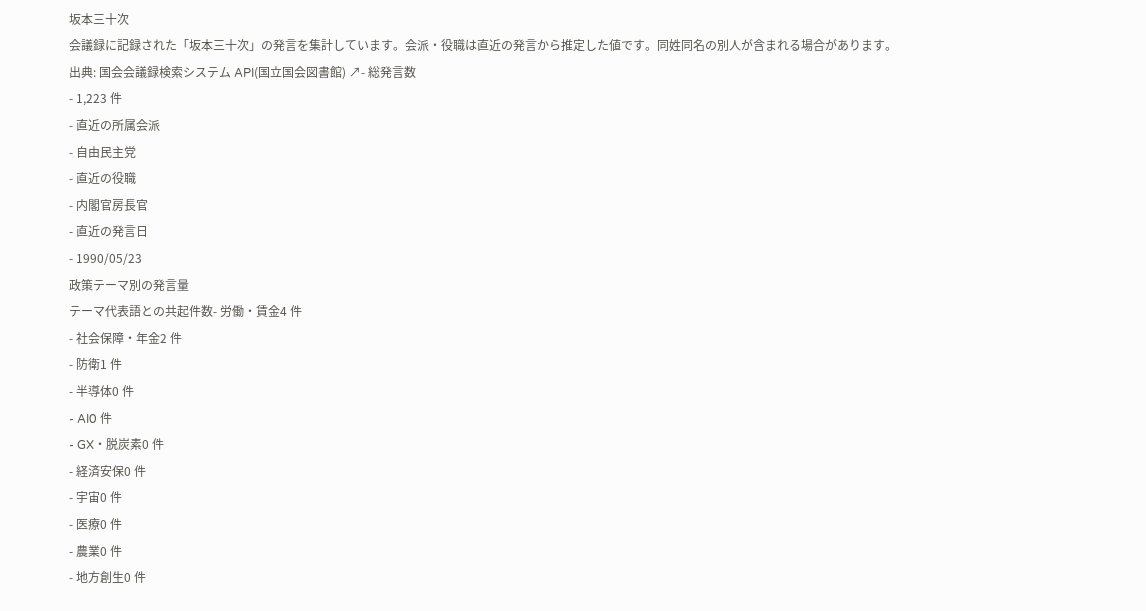坂本三十次
会議録に記録された「坂本三十次」の発言を集計しています。会派・役職は直近の発言から推定した値です。同姓同名の別人が含まれる場合があります。
出典: 国会会議録検索システム API(国立国会図書館) ↗- 総発言数
- 1,223 件
- 直近の所属会派
- 自由民主党
- 直近の役職
- 内閣官房長官
- 直近の発言日
- 1990/05/23
政策テーマ別の発言量
テーマ代表語との共起件数- 労働・賃金4 件
- 社会保障・年金2 件
- 防衛1 件
- 半導体0 件
- AI0 件
- GX・脱炭素0 件
- 経済安保0 件
- 宇宙0 件
- 医療0 件
- 農業0 件
- 地方創生0 件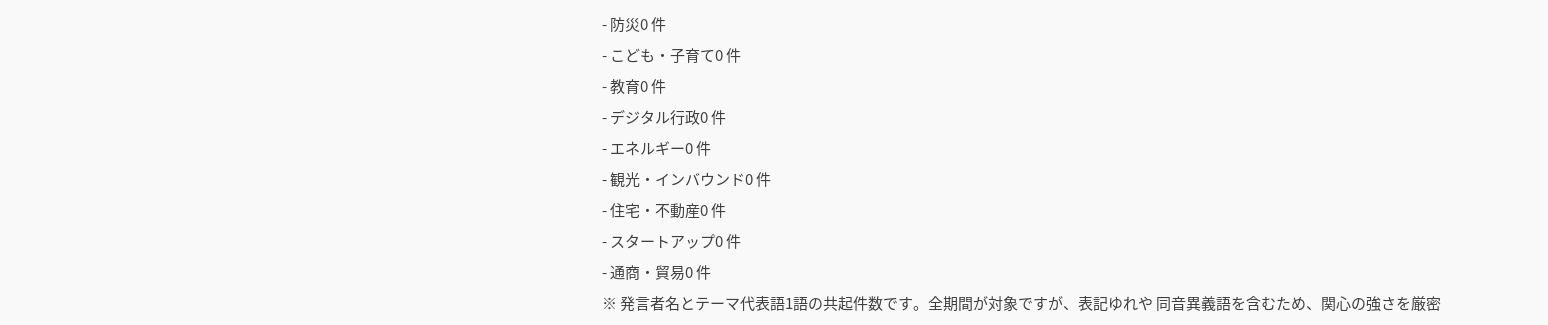- 防災0 件
- こども・子育て0 件
- 教育0 件
- デジタル行政0 件
- エネルギー0 件
- 観光・インバウンド0 件
- 住宅・不動産0 件
- スタートアップ0 件
- 通商・貿易0 件
※ 発言者名とテーマ代表語1語の共起件数です。全期間が対象ですが、表記ゆれや 同音異義語を含むため、関心の強さを厳密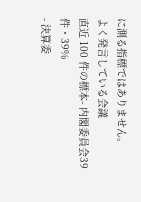に測る指標ではありません。
よく発言している会議
直近 100 件の標本- 内閣委員会39 件・39%
- 決算委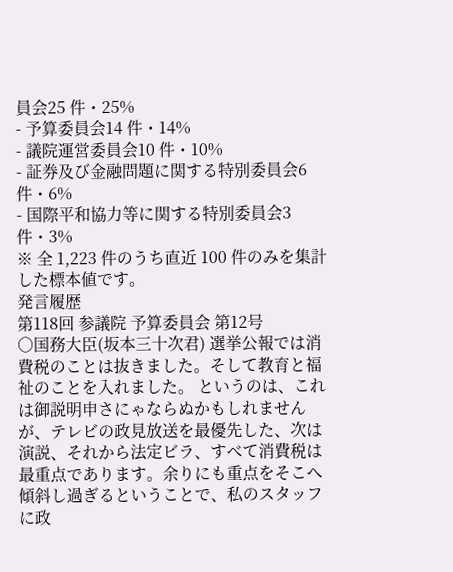員会25 件・25%
- 予算委員会14 件・14%
- 議院運営委員会10 件・10%
- 証券及び金融問題に関する特別委員会6 件・6%
- 国際平和協力等に関する特別委員会3 件・3%
※ 全 1,223 件のうち直近 100 件のみを集計した標本値です。
発言履歴
第118回 参議院 予算委員会 第12号
○国務大臣(坂本三十次君) 選挙公報では消費税のことは抜きました。そして教育と福祉のことを入れました。 というのは、これは御説明申さにゃならぬかもしれませんが、テレビの政見放送を最優先した、次は演説、それから法定ビラ、すべて消費税は最重点であります。余りにも重点をそこへ傾斜し過ぎるということで、私のスタッフに政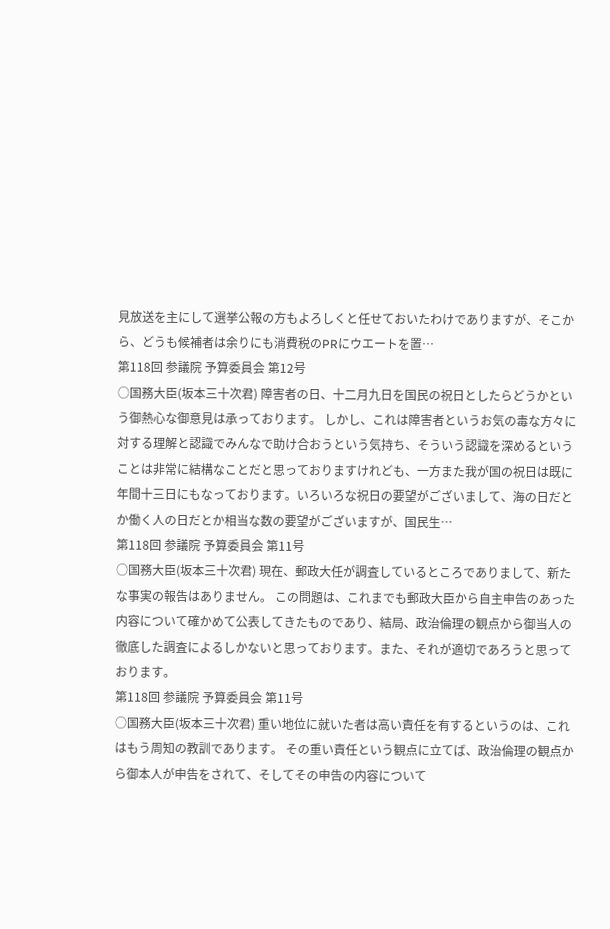見放送を主にして選挙公報の方もよろしくと任せておいたわけでありますが、そこから、どうも候補者は余りにも消費税のPRにウエートを置…
第118回 参議院 予算委員会 第12号
○国務大臣(坂本三十次君) 障害者の日、十二月九日を国民の祝日としたらどうかという御熱心な御意見は承っております。 しかし、これは障害者というお気の毒な方々に対する理解と認識でみんなで助け合おうという気持ち、そういう認識を深めるということは非常に結構なことだと思っておりますけれども、一方また我が国の祝日は既に年間十三日にもなっております。いろいろな祝日の要望がございまして、海の日だとか働く人の日だとか相当な数の要望がございますが、国民生…
第118回 参議院 予算委員会 第11号
○国務大臣(坂本三十次君) 現在、郵政大任が調査しているところでありまして、新たな事実の報告はありません。 この問題は、これまでも郵政大臣から自主申告のあった内容について確かめて公表してきたものであり、結局、政治倫理の観点から御当人の徹底した調査によるしかないと思っております。また、それが適切であろうと思っております。
第118回 参議院 予算委員会 第11号
○国務大臣(坂本三十次君) 重い地位に就いた者は高い責任を有するというのは、これはもう周知の教訓であります。 その重い責任という観点に立てば、政治倫理の観点から御本人が申告をされて、そしてその申告の内容について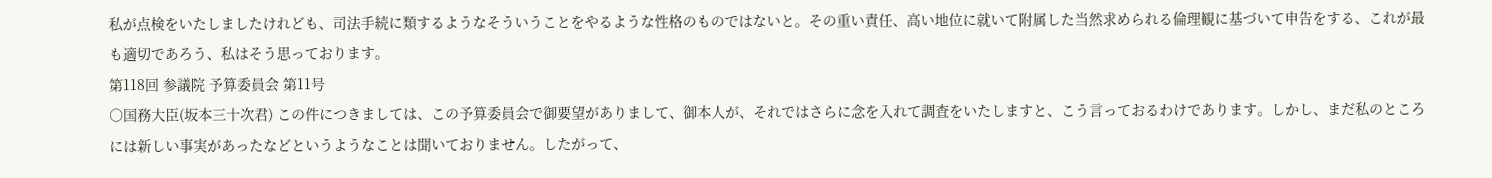私が点検をいたしましたけれども、司法手続に類するようなそういうことをやるような性格のものではないと。その重い責任、高い地位に就いて附属した当然求められる倫理観に基づいて申告をする、これが最も適切であろう、私はそう思っております。
第118回 参議院 予算委員会 第11号
○国務大臣(坂本三十次君) この件につきましては、この予算委員会で御要望がありまして、御本人が、それではさらに念を入れて調査をいたしますと、こう言っておるわけであります。しかし、まだ私のところには新しい事実があったなどというようなことは聞いておりません。したがって、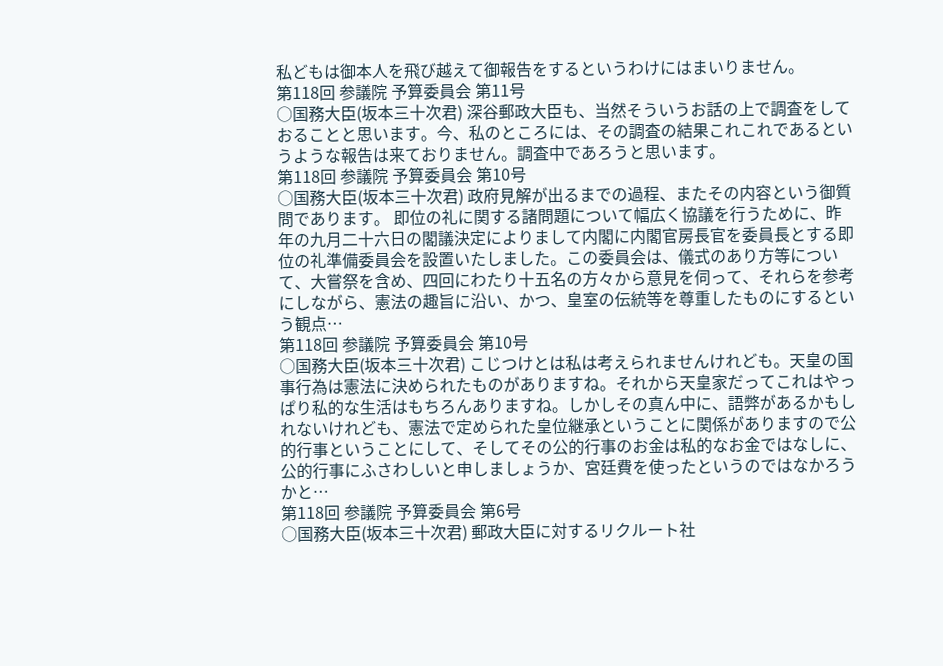私どもは御本人を飛び越えて御報告をするというわけにはまいりません。
第118回 参議院 予算委員会 第11号
○国務大臣(坂本三十次君) 深谷郵政大臣も、当然そういうお話の上で調査をしておることと思います。今、私のところには、その調査の結果これこれであるというような報告は来ておりません。調査中であろうと思います。
第118回 参議院 予算委員会 第10号
○国務大臣(坂本三十次君) 政府見解が出るまでの過程、またその内容という御質問であります。 即位の礼に関する諸問題について幅広く協議を行うために、昨年の九月二十六日の閣議決定によりまして内閣に内閣官房長官を委員長とする即位の礼準備委員会を設置いたしました。この委員会は、儀式のあり方等について、大嘗祭を含め、四回にわたり十五名の方々から意見を伺って、それらを参考にしながら、憲法の趣旨に沿い、かつ、皇室の伝統等を尊重したものにするという観点…
第118回 参議院 予算委員会 第10号
○国務大臣(坂本三十次君) こじつけとは私は考えられませんけれども。天皇の国事行為は憲法に決められたものがありますね。それから天皇家だってこれはやっぱり私的な生活はもちろんありますね。しかしその真ん中に、語弊があるかもしれないけれども、憲法で定められた皇位継承ということに関係がありますので公的行事ということにして、そしてその公的行事のお金は私的なお金ではなしに、公的行事にふさわしいと申しましょうか、宮廷費を使ったというのではなかろうかと…
第118回 参議院 予算委員会 第6号
○国務大臣(坂本三十次君) 郵政大臣に対するリクルート社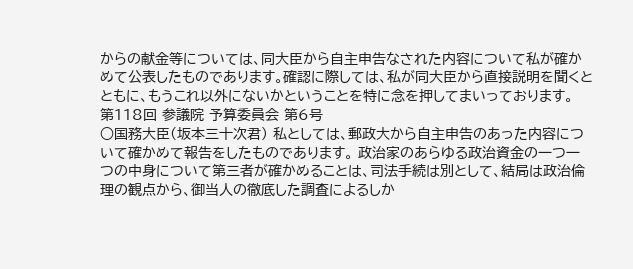からの献金等については、同大臣から自主申告なされた内容について私が確かめて公表したものであります。確認に際しては、私が同大臣から直接説明を聞くとともに、もうこれ以外にないかということを特に念を押してまいっております。
第118回 参議院 予算委員会 第6号
○国務大臣(坂本三十次君) 私としては、郵政大から自主申告のあった内容について確かめて報告をしたものであります。 政治家のあらゆる政治資金の一つ一つの中身について第三者が確かめることは、司法手続は別として、結局は政治倫理の観点から、御当人の徹底した調査によるしか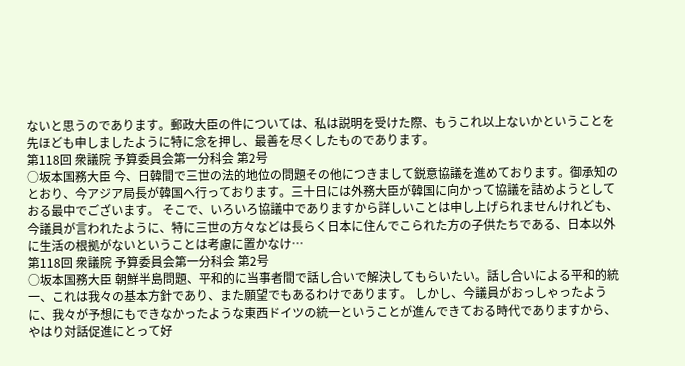ないと思うのであります。郵政大臣の件については、私は説明を受けた際、もうこれ以上ないかということを先ほども申しましたように特に念を押し、最善を尽くしたものであります。
第118回 衆議院 予算委員会第一分科会 第2号
○坂本国務大臣 今、日韓間で三世の法的地位の問題その他につきまして鋭意協議を進めております。御承知のとおり、今アジア局長が韓国へ行っております。三十日には外務大臣が韓国に向かって協議を詰めようとしておる最中でございます。 そこで、いろいろ協議中でありますから詳しいことは申し上げられませんけれども、今議員が言われたように、特に三世の方々などは長らく日本に住んでこられた方の子供たちである、日本以外に生活の根拠がないということは考慮に置かなけ…
第118回 衆議院 予算委員会第一分科会 第2号
○坂本国務大臣 朝鮮半島問題、平和的に当事者間で話し合いで解決してもらいたい。話し合いによる平和的統一、これは我々の基本方針であり、また願望でもあるわけであります。 しかし、今議員がおっしゃったように、我々が予想にもできなかったような東西ドイツの統一ということが進んできておる時代でありますから、やはり対話促進にとって好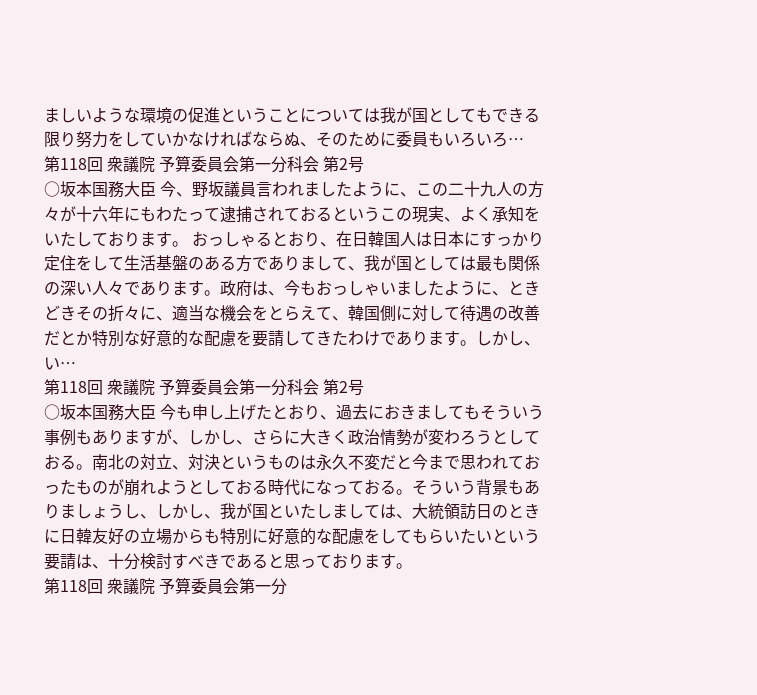ましいような環境の促進ということについては我が国としてもできる限り努力をしていかなければならぬ、そのために委員もいろいろ…
第118回 衆議院 予算委員会第一分科会 第2号
○坂本国務大臣 今、野坂議員言われましたように、この二十九人の方々が十六年にもわたって逮捕されておるというこの現実、よく承知をいたしております。 おっしゃるとおり、在日韓国人は日本にすっかり定住をして生活基盤のある方でありまして、我が国としては最も関係の深い人々であります。政府は、今もおっしゃいましたように、ときどきその折々に、適当な機会をとらえて、韓国側に対して待遇の改善だとか特別な好意的な配慮を要請してきたわけであります。しかし、い…
第118回 衆議院 予算委員会第一分科会 第2号
○坂本国務大臣 今も申し上げたとおり、過去におきましてもそういう事例もありますが、しかし、さらに大きく政治情勢が変わろうとしておる。南北の対立、対決というものは永久不変だと今まで思われておったものが崩れようとしておる時代になっておる。そういう背景もありましょうし、しかし、我が国といたしましては、大統領訪日のときに日韓友好の立場からも特別に好意的な配慮をしてもらいたいという要請は、十分検討すべきであると思っております。
第118回 衆議院 予算委員会第一分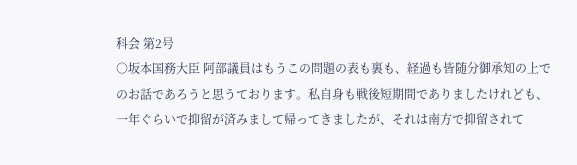科会 第2号
○坂本国務大臣 阿部議員はもうこの問題の表も裏も、経過も皆随分御承知の上でのお話であろうと思うております。私自身も戦後短期間でありましたけれども、一年ぐらいで抑留が済みまして帰ってきましたが、それは南方で抑留されて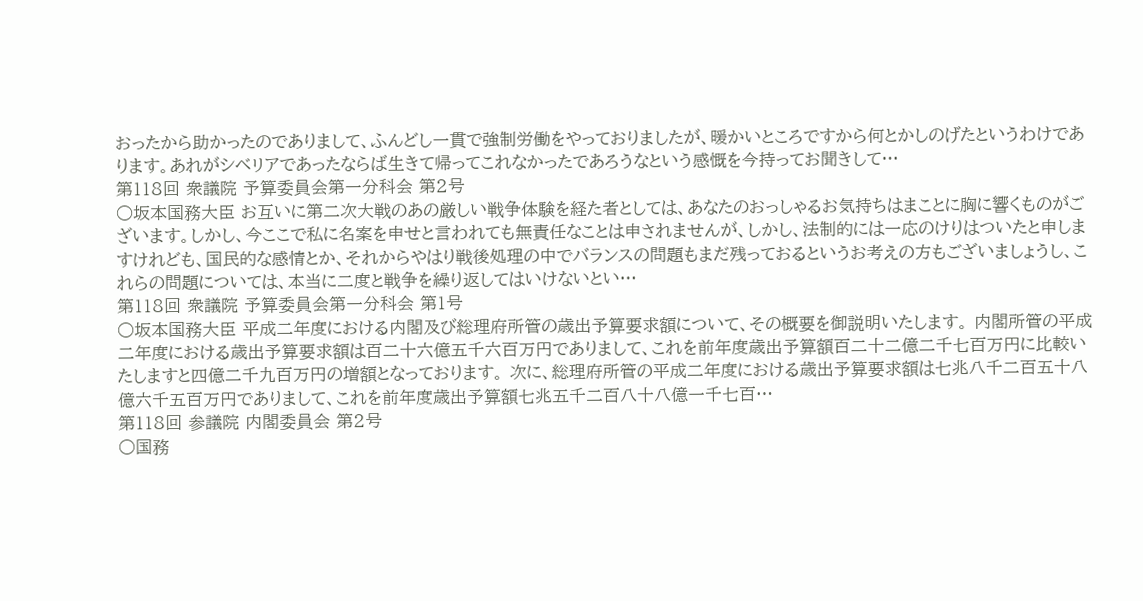おったから助かったのでありまして、ふんどし一貫で強制労働をやっておりましたが、暖かいところですから何とかしのげたというわけであります。あれがシベリアであったならば生きて帰ってこれなかったであろうなという感慨を今持ってお聞きして…
第118回 衆議院 予算委員会第一分科会 第2号
○坂本国務大臣 お互いに第二次大戦のあの厳しい戦争体験を経た者としては、あなたのおっしゃるお気持ちはまことに胸に響くものがございます。しかし、今ここで私に名案を申せと言われても無責任なことは申されませんが、しかし、法制的には一応のけりはついたと申しますけれども、国民的な感情とか、それからやはり戦後処理の中でバランスの問題もまだ残っておるというお考えの方もございましょうし、これらの問題については、本当に二度と戦争を繰り返してはいけないとい…
第118回 衆議院 予算委員会第一分科会 第1号
○坂本国務大臣 平成二年度における内閣及び総理府所管の歳出予算要求額について、その概要を御説明いたします。 内閣所管の平成二年度における歳出予算要求額は百二十六億五千六百万円でありまして、これを前年度歳出予算額百二十二億二千七百万円に比較いたしますと四億二千九百万円の増額となっております。 次に、総理府所管の平成二年度における歳出予算要求額は七兆八千二百五十八億六千五百万円でありまして、これを前年度歳出予算額七兆五千二百八十八億一千七百…
第118回 参議院 内閣委員会 第2号
○国務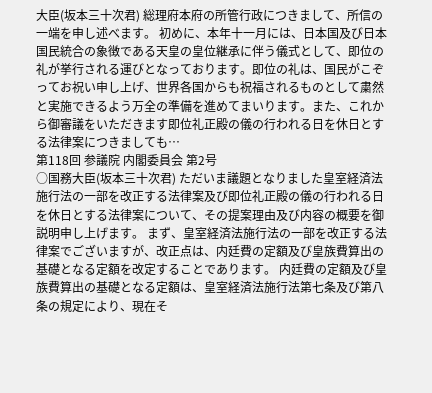大臣(坂本三十次君) 総理府本府の所管行政につきまして、所信の一端を申し述べます。 初めに、本年十一月には、日本国及び日本国民統合の象徴である天皇の皇位継承に伴う儀式として、即位の礼が挙行される運びとなっております。即位の礼は、国民がこぞってお祝い申し上げ、世界各国からも祝福されるものとして粛然と実施できるよう万全の準備を進めてまいります。また、これから御審議をいただきます即位礼正殿の儀の行われる日を休日とする法律案につきましても…
第118回 参議院 内閣委員会 第2号
○国務大臣(坂本三十次君) ただいま議題となりました皇室経済法施行法の一部を改正する法律案及び即位礼正殿の儀の行われる日を休日とする法律案について、その提案理由及び内容の概要を御説明申し上げます。 まず、皇室経済法施行法の一部を改正する法律案でございますが、改正点は、内廷費の定額及び皇族費算出の基礎となる定額を改定することであります。 内廷費の定額及び皇族費算出の基礎となる定額は、皇室経済法施行法第七条及び第八条の規定により、現在そ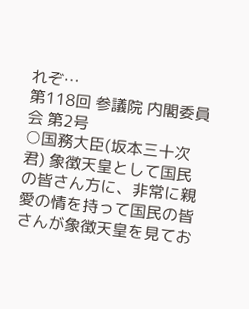れぞ…
第118回 参議院 内閣委員会 第2号
○国務大臣(坂本三十次君) 象徴天皇として国民の皆さん方に、非常に親愛の情を持って国民の皆さんが象徴天皇を見てお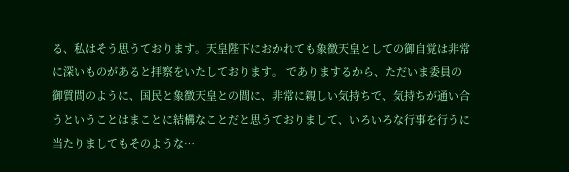る、私はそう思うております。天皇陛下におかれても象徴天皇としての御自覚は非常に深いものがあると拝察をいたしております。 でありまするから、ただいま委員の御質問のように、国民と象徴天皇との間に、非常に親しい気持ちで、気持ちが通い合うということはまことに結構なことだと思うておりまして、いろいろな行事を行うに当たりましてもそのような…